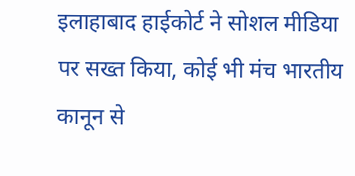इलाहाबाद हाईकोर्ट ने सोशल मीडिया पर सख्त किया, कोई भी मंच भारतीय कानून से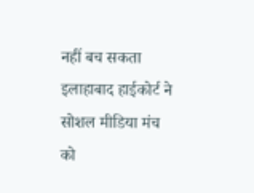नहीं बच सकता
इलाहाबाद हाईकोर्ट ने सोशल मीडिया मंच को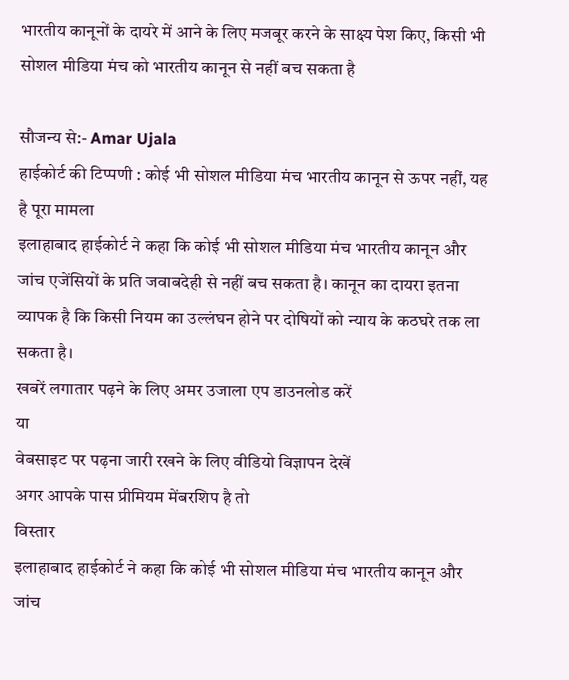भारतीय कानूनों के दायरे में आने के लिए मजबूर करने के साक्ष्य पेश किए, किसी भी सोशल मीडिया मंच को भारतीय कानून से नहीं बच सकता है

सौजन्य से:- Amar Ujala
हाईकोर्ट की टिप्पणी : कोई भी सोशल मीडिया मंच भारतीय कानून से ऊपर नहीं, यह है पूरा मामला
इलाहाबाद हाईकोर्ट ने कहा कि कोई भी सोशल मीडिया मंच भारतीय कानून और जांच एजेंसियों के प्रति जवाबदेही से नहीं बच सकता है। कानून का दायरा इतना व्यापक है कि किसी नियम का उल्लंघन होने पर दोषियों को न्याय के कठघरे तक ला सकता है।
खबरें लगातार पढ़ने के लिए अमर उजाला एप डाउनलोड करें
या
वेबसाइट पर पढ़ना जारी रखने के लिए वीडियो विज्ञापन देखें
अगर आपके पास प्रीमियम मेंबरशिप है तो
विस्तार
इलाहाबाद हाईकोर्ट ने कहा कि कोई भी सोशल मीडिया मंच भारतीय कानून और जांच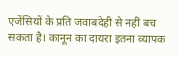एजेंसियों के प्रति जवाबदेही से नहीं बच सकता है। कानून का दायरा इतना व्यापक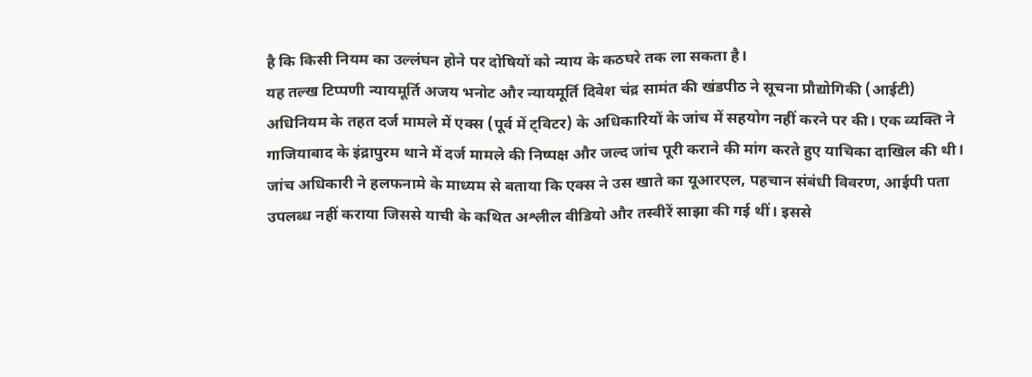है कि किसी नियम का उल्लंघन होने पर दोषियों को न्याय के कठघरे तक ला सकता है।
यह तल्ख टिप्पणी न्यायमूर्ति अजय भनोट और न्यायमूर्ति दिवेश चंद्र सामंत की खंडपीठ ने सूचना प्रौद्योगिकी (आईटी) अधिनियम के तहत दर्ज मामले में एक्स (पूर्व में ट्विटर) के अधिकारियों के जांच में सहयोग नहीं करने पर की। एक व्यक्ति ने गाजियाबाद के इंद्रापुरम थाने में दर्ज मामले की निष्पक्ष और जल्द जांच पूरी कराने की मांग करते हुए याचिका दाखिल की थी।
जांच अधिकारी ने हलफनामे के माध्यम से बताया कि एक्स ने उस खाते का यूआरएल, पहचान संबंधी विवरण, आईपी पता उपलब्ध नहीं कराया जिससे याची के कथित अश्लील वीडियो और तस्वीरें साझा की गई थीं। इससे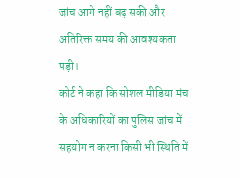जांच आगे नहीं बढ़ सकी और अतिरिक्त समय की आवश्यकता पड़ी।
कोर्ट ने कहा कि सोशल मीडिया मंच के अधिकारियों का पुलिस जांच में सहयोग न करना किसी भी स्थिति में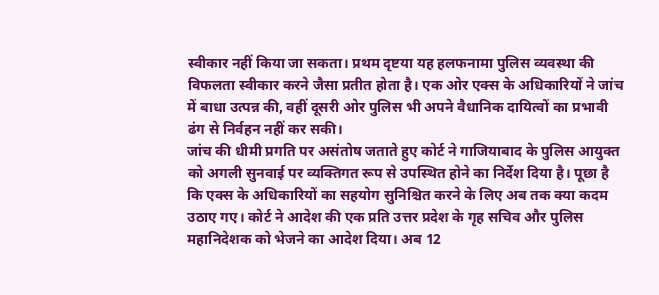स्वीकार नहीं किया जा सकता। प्रथम दृष्टया यह हलफनामा पुलिस व्यवस्था की विफलता स्वीकार करने जैसा प्रतीत होता है। एक ओर एक्स के अधिकारियों ने जांच में बाधा उत्पन्न की, वहीं दूसरी ओर पुलिस भी अपने वैधानिक दायित्वों का प्रभावी ढंग से निर्वहन नहीं कर सकी।
जांच की धीमी प्रगति पर असंतोष जताते हुए कोर्ट ने गाजियाबाद के पुलिस आयुक्त को अगली सुनवाई पर व्यक्तिगत रूप से उपस्थित होने का निर्देश दिया है। पूछा है कि एक्स के अधिकारियों का सहयोग सुनिश्चित करने के लिए अब तक क्या कदम उठाए गए। कोर्ट ने आदेश की एक प्रति उत्तर प्रदेश के गृह सचिव और पुलिस महानिदेशक को भेजने का आदेश दिया। अब 12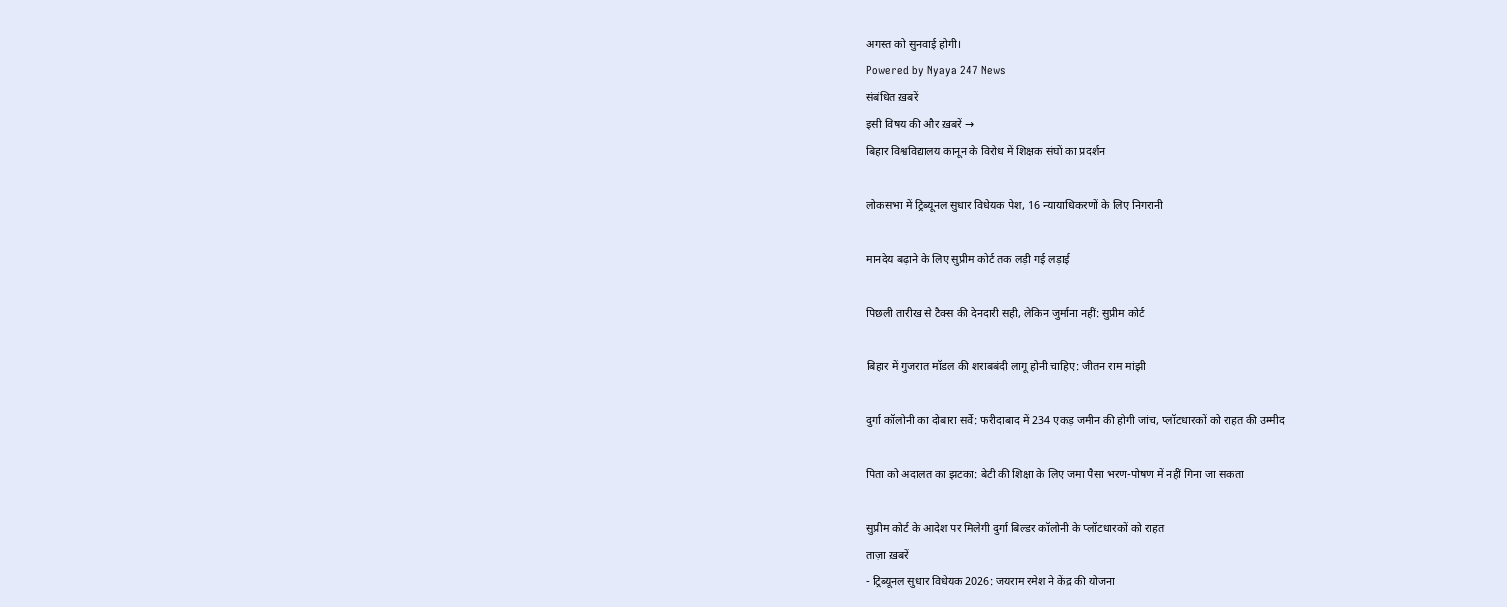अगस्त को सुनवाई होगी।
Powered by Nyaya 247 News
संबंधित ख़बरें
इसी विषय की और ख़बरें →
बिहार विश्वविद्यालय कानून के विरोध में शिक्षक संघों का प्रदर्शन

लोकसभा में ट्रिब्यूनल सुधार विधेयक पेश, 16 न्यायाधिकरणों के लिए निगरानी

मानदेय बढ़ाने के लिए सुप्रीम कोर्ट तक लड़ी गई लड़ाई

पिछली तारीख से टैक्स की देनदारी सही, लेकिन जुर्माना नहीं: सुप्रीम कोर्ट

बिहार में गुजरात मॉडल की शराबबंदी लागू होनी चाहिए: जीतन राम मांझी

दुर्गा कॉलोनी का दोबारा सर्वे: फरीदाबाद में 234 एकड़ जमीन की होगी जांच, प्लॉटधारकों को राहत की उम्मीद

पिता को अदालत का झटका: बेटी की शिक्षा के लिए जमा पैसा भरण-पोषण में नहीं गिना जा सकता

सुप्रीम कोर्ट के आदेश पर मिलेगी दुर्गा बिल्डर कॉलोनी के प्लॉटधारकों को राहत
ताज़ा ख़बरें
- ट्रिब्यूनल सुधार विधेयक 2026: जयराम रमेश ने केंद्र की योजना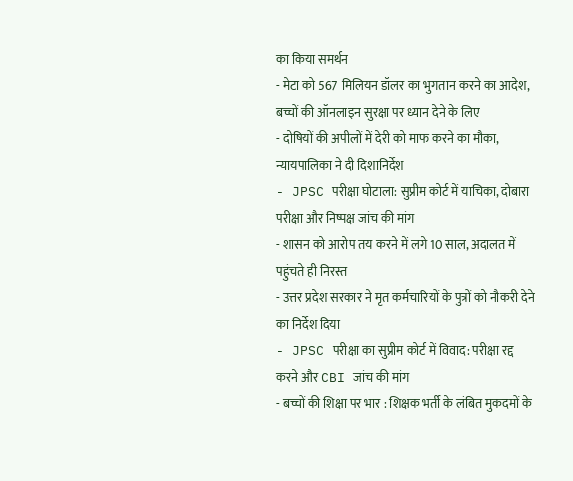का किया समर्थन
- मेटा को 567 मिलियन डॉलर का भुगतान करने का आदेश, बच्चों की ऑनलाइन सुरक्षा पर ध्यान देने के लिए
- दोषियों की अपीलों में देरी को माफ करने का मौका, न्यायपालिका ने दी दिशानिर्देश
- JPSC परीक्षा घोटाला: सुप्रीम कोर्ट में याचिका, दोबारा परीक्षा और निष्पक्ष जांच की मांग
- शासन को आरोप तय करने में लगे 10 साल, अदालत में पहुंचते ही निरस्त
- उत्तर प्रदेश सरकार ने मृत कर्मचारियों के पुत्रों को नौकरी देने का निर्देश दिया
- JPSC परीक्षा का सुप्रीम कोर्ट में विवाद: परीक्षा रद्द करने और CBI जांच की मांग
- बच्चों की शिक्षा पर भार : शिक्षक भर्ती के लंबित मुकदमों के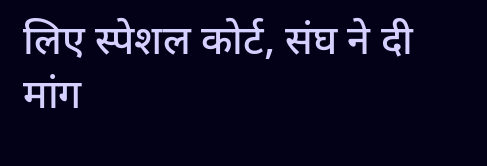लिए स्पेशल कोर्ट, संघ ने दी मांग